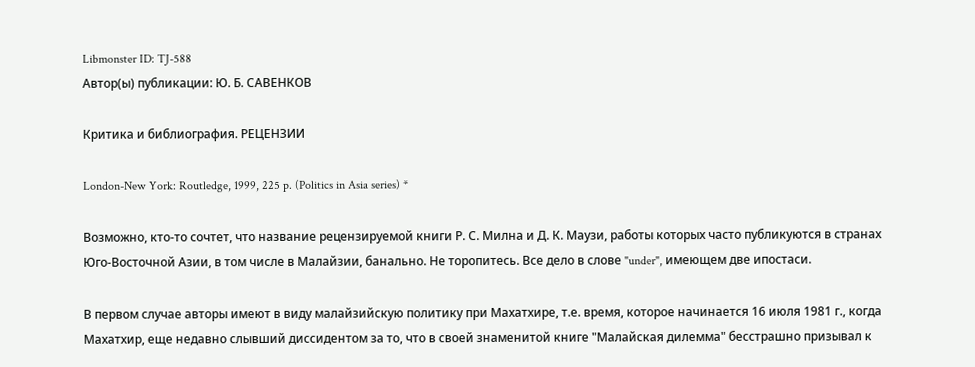Libmonster ID: TJ-588
Автор(ы) публикации: Ю. Б. САВЕНКОВ

Критика и библиография. РЕЦЕНЗИИ

London-New York: Routledge, 1999, 225 p. (Politics in Asia series) *

Возможно, кто-то сочтет, что название рецензируемой книги Р. С. Милна и Д. К. Маузи, работы которых часто публикуются в странах Юго-Восточной Азии, в том числе в Малайзии, банально. Не торопитесь. Все дело в слове "under", имеющем две ипостаси.

В первом случае авторы имеют в виду малайзийскую политику при Махатхире, т.е. время, которое начинается 16 июля 1981 г., когда Махатхир, еще недавно слывший диссидентом за то, что в своей знаменитой книге "Малайская дилемма" бесстрашно призывал к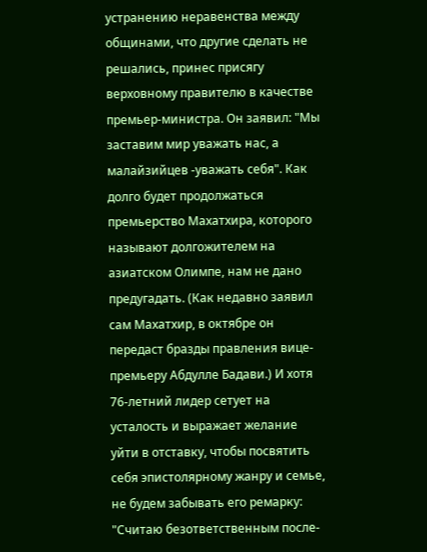устранению неравенства между общинами, что другие сделать не решались, принес присягу верховному правителю в качестве премьер-министра. Он заявил: "Мы заставим мир уважать нас, а малайзийцев -уважать себя". Как долго будет продолжаться премьерство Махатхира, которого называют долгожителем на азиатском Олимпе, нам не дано предугадать. (Как недавно заявил сам Махатхир, в октябре он передаст бразды правления вице-премьеру Абдулле Бадави.) И хотя 76-летний лидер сетует на усталость и выражает желание уйти в отставку, чтобы посвятить себя эпистолярному жанру и семье, не будем забывать его ремарку: "Считаю безответственным после-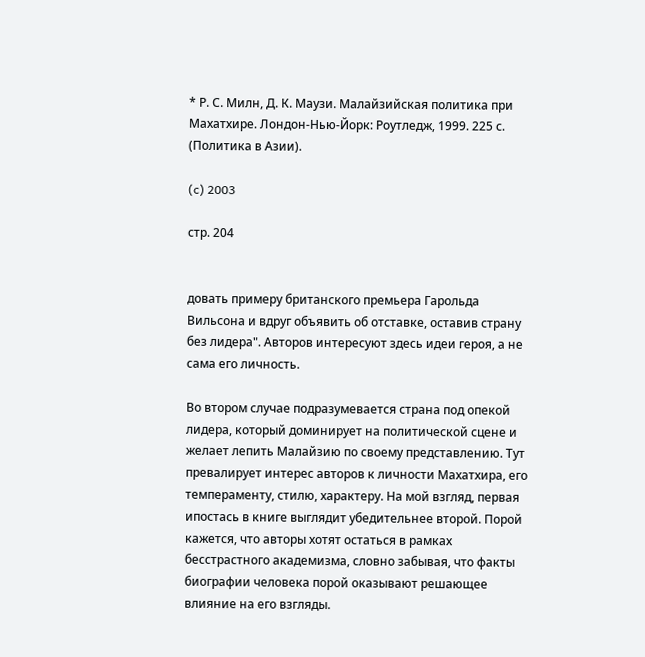* Р. С. Милн, Д. К. Маузи. Малайзийская политика при Махатхире. Лондон-Нью-Йорк: Роутледж, 1999. 225 с. (Политика в Азии).

(c) 2003

стр. 204


довать примеру британского премьера Гарольда Вильсона и вдруг объявить об отставке, оставив страну без лидера". Авторов интересуют здесь идеи героя, а не сама его личность.

Во втором случае подразумевается страна под опекой лидера, который доминирует на политической сцене и желает лепить Малайзию по своему представлению. Тут превалирует интерес авторов к личности Махатхира, его темпераменту, стилю, характеру. На мой взгляд, первая ипостась в книге выглядит убедительнее второй. Порой кажется, что авторы хотят остаться в рамках бесстрастного академизма, словно забывая, что факты биографии человека порой оказывают решающее влияние на его взгляды.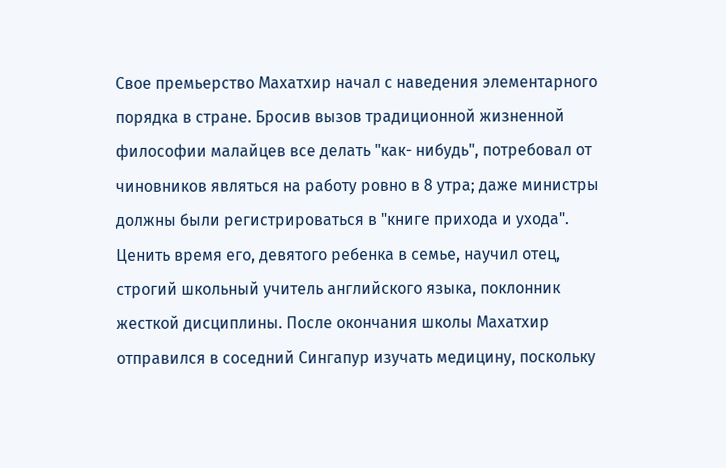Свое премьерство Махатхир начал с наведения элементарного порядка в стране. Бросив вызов традиционной жизненной философии малайцев все делать "как- нибудь", потребовал от чиновников являться на работу ровно в 8 утра; даже министры должны были регистрироваться в "книге прихода и ухода". Ценить время его, девятого ребенка в семье, научил отец, строгий школьный учитель английского языка, поклонник жесткой дисциплины. После окончания школы Махатхир отправился в соседний Сингапур изучать медицину, поскольку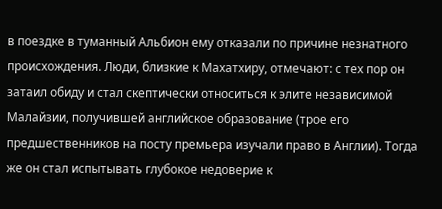в поездке в туманный Альбион ему отказали по причине незнатного происхождения. Люди, близкие к Махатхиру, отмечают: с тех пор он затаил обиду и стал скептически относиться к элите независимой Малайзии, получившей английское образование (трое его предшественников на посту премьера изучали право в Англии). Тогда же он стал испытывать глубокое недоверие к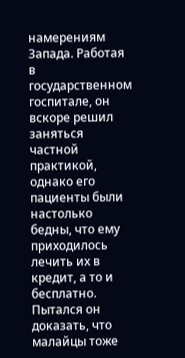намерениям Запада. Работая в государственном госпитале, он вскоре решил заняться частной практикой, однако его пациенты были настолько бедны, что ему приходилось лечить их в кредит, а то и бесплатно. Пытался он доказать, что малайцы тоже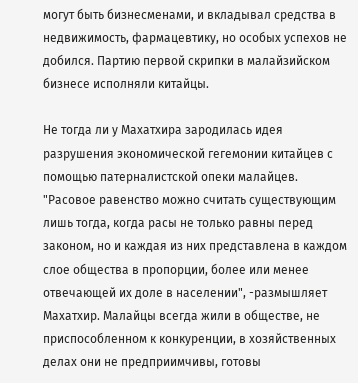могут быть бизнесменами, и вкладывал средства в недвижимость, фармацевтику, но особых успехов не добился. Партию первой скрипки в малайзийском бизнесе исполняли китайцы.

Не тогда ли у Махатхира зародилась идея разрушения экономической гегемонии китайцев с помощью патерналистской опеки малайцев. "Расовое равенство можно считать существующим лишь тогда, когда расы не только равны перед законом, но и каждая из них представлена в каждом слое общества в пропорции, более или менее отвечающей их доле в населении", -размышляет Махатхир. Малайцы всегда жили в обществе, не приспособленном к конкуренции, в хозяйственных делах они не предприимчивы, готовы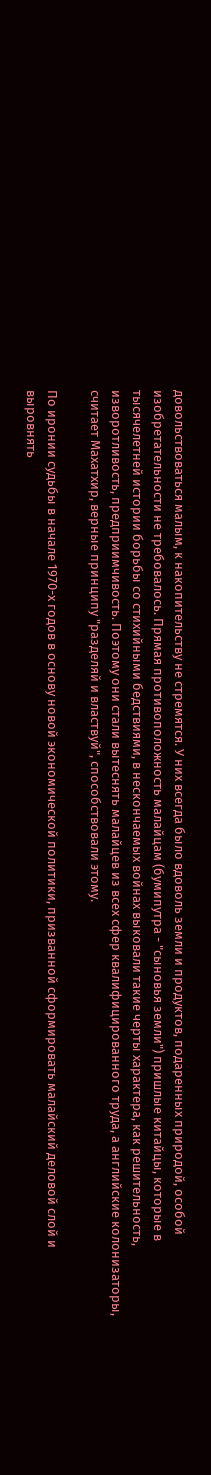довольствоваться малым, к накопительству не стремятся. У них всегда было вдоволь земли и продуктов, подаренных природой, особой изобретательности не требовалось. Прямая противоположность малайцам (бумипутра - "сыновья земли") пришлые китайцы, которые в тысячелетней истории борьбы со стихийными бедствиями, в нескончаемых войнах выковали такие черты характера, как решительность, изворотливость, предприимчивость. Поэтому они стали вытеснять малайцев из всех сфер квалифицированного труда, а английские колонизаторы, считает Махатхир, верные принципу "разделяй и властвуй", способствовали этому.

По иронии судьбы в начале 1970-х годов в основу новой экономической политики, призванной сформировать малайский деловой слой и выровнять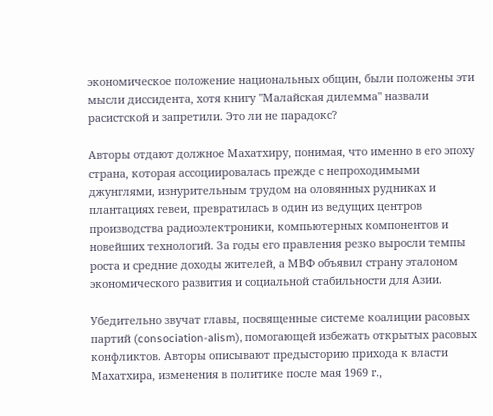экономическое положение национальных общин, были положены эти мысли диссидента, хотя книгу "Малайская дилемма" назвали расистской и запретили. Это ли не парадокс?

Авторы отдают должное Махатхиру, понимая, что именно в его эпоху страна, которая ассоциировалась прежде с непроходимыми джунглями, изнурительным трудом на оловянных рудниках и плантациях гевеи, превратилась в один из ведущих центров производства радиоэлектроники, компьютерных компонентов и новейших технологий. За годы его правления резко выросли темпы роста и средние доходы жителей, а МВФ объявил страну эталоном экономического развития и социальной стабильности для Азии.

Убедительно звучат главы, посвященные системе коалиции расовых партий (consociation-alism), помогающей избежать открытых расовых конфликтов. Авторы описывают предысторию прихода к власти Махатхира, изменения в политике после мая 1969 г.,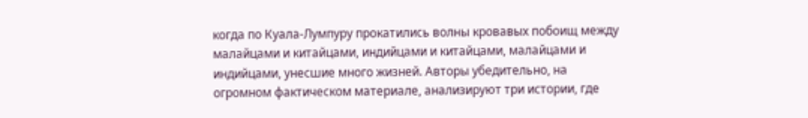когда по Куала-Лумпуру прокатились волны кровавых побоищ между малайцами и китайцами, индийцами и китайцами, малайцами и индийцами, унесшие много жизней. Авторы убедительно, на огромном фактическом материале, анализируют три истории, где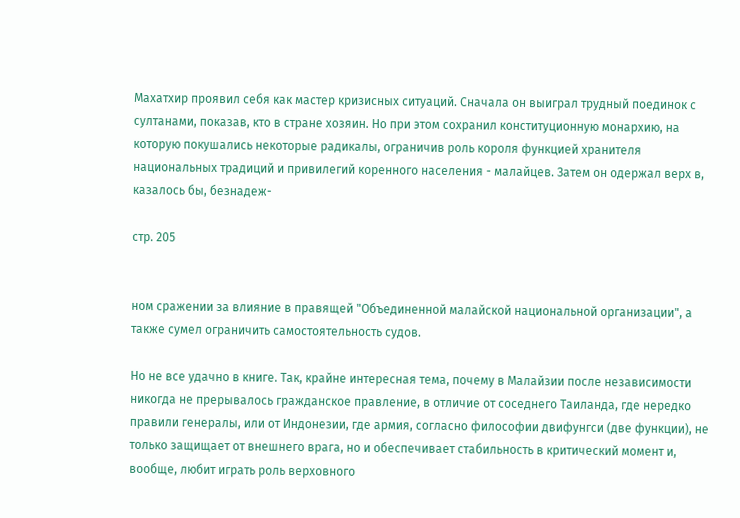Махатхир проявил себя как мастер кризисных ситуаций. Сначала он выиграл трудный поединок с султанами, показав, кто в стране хозяин. Но при этом сохранил конституционную монархию, на которую покушались некоторые радикалы, ограничив роль короля функцией хранителя национальных традиций и привилегий коренного населения - малайцев. Затем он одержал верх в, казалось бы, безнадеж-

стр. 205


ном сражении за влияние в правящей "Объединенной малайской национальной организации", а также сумел ограничить самостоятельность судов.

Но не все удачно в книге. Так, крайне интересная тема, почему в Малайзии после независимости никогда не прерывалось гражданское правление, в отличие от соседнего Таиланда, где нередко правили генералы, или от Индонезии, где армия, согласно философии двифунгси (две функции), не только защищает от внешнего врага, но и обеспечивает стабильность в критический момент и, вообще, любит играть роль верховного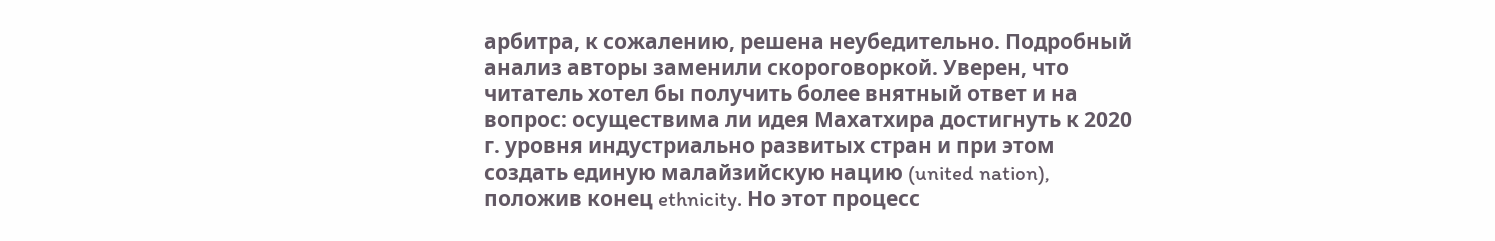арбитра, к сожалению, решена неубедительно. Подробный анализ авторы заменили скороговоркой. Уверен, что читатель хотел бы получить более внятный ответ и на вопрос: осуществима ли идея Махатхира достигнуть к 2020 г. уровня индустриально развитых стран и при этом создать единую малайзийскую нацию (united nation), положив конец ethnicity. Но этот процесс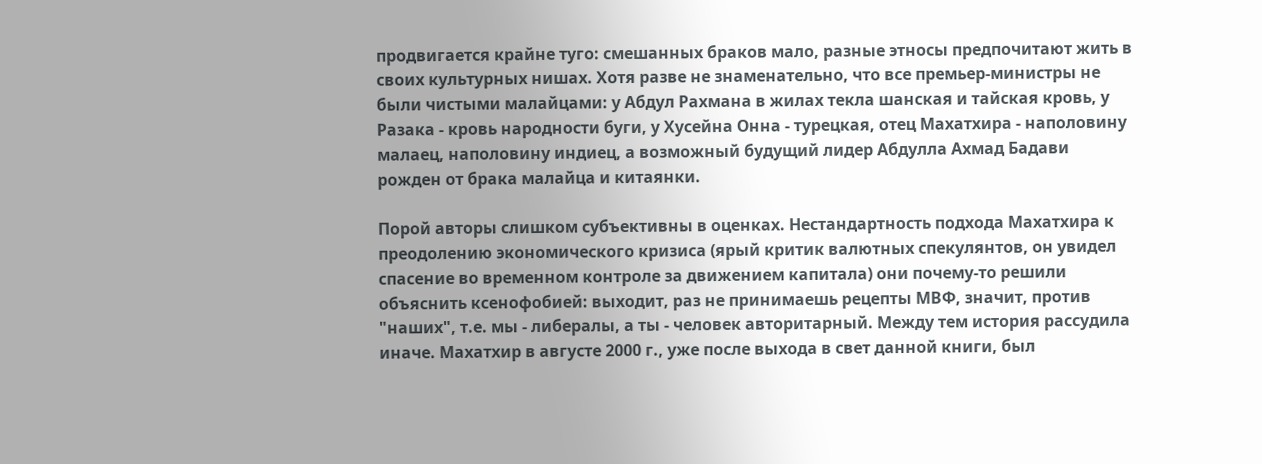продвигается крайне туго: смешанных браков мало, разные этносы предпочитают жить в своих культурных нишах. Хотя разве не знаменательно, что все премьер-министры не были чистыми малайцами: у Абдул Рахмана в жилах текла шанская и тайская кровь, у Разака - кровь народности буги, у Хусейна Онна - турецкая, отец Махатхира - наполовину малаец, наполовину индиец, а возможный будущий лидер Абдулла Ахмад Бадави рожден от брака малайца и китаянки.

Порой авторы слишком субъективны в оценках. Нестандартность подхода Махатхира к преодолению экономического кризиса (ярый критик валютных спекулянтов, он увидел спасение во временном контроле за движением капитала) они почему-то решили объяснить ксенофобией: выходит, раз не принимаешь рецепты МВФ, значит, против "наших", т.е. мы - либералы, а ты - человек авторитарный. Между тем история рассудила иначе. Махатхир в августе 2000 г., уже после выхода в свет данной книги, был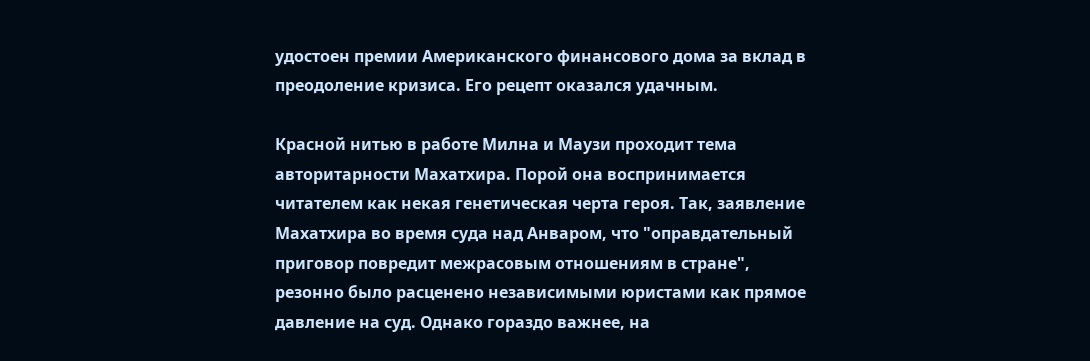удостоен премии Американского финансового дома за вклад в преодоление кризиса. Его рецепт оказался удачным.

Красной нитью в работе Милна и Маузи проходит тема авторитарности Махатхира. Порой она воспринимается читателем как некая генетическая черта героя. Так, заявление Махатхира во время суда над Анваром, что "оправдательный приговор повредит межрасовым отношениям в стране", резонно было расценено независимыми юристами как прямое давление на суд. Однако гораздо важнее, на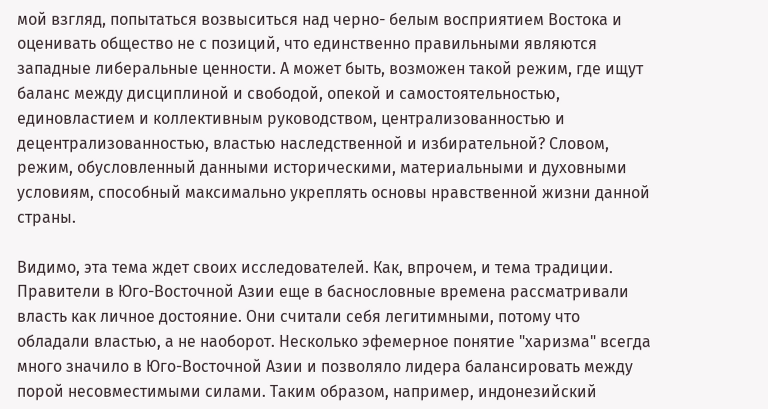мой взгляд, попытаться возвыситься над черно- белым восприятием Востока и оценивать общество не с позиций, что единственно правильными являются западные либеральные ценности. А может быть, возможен такой режим, где ищут баланс между дисциплиной и свободой, опекой и самостоятельностью, единовластием и коллективным руководством, централизованностью и децентрализованностью, властью наследственной и избирательной? Словом, режим, обусловленный данными историческими, материальными и духовными условиям, способный максимально укреплять основы нравственной жизни данной страны.

Видимо, эта тема ждет своих исследователей. Как, впрочем, и тема традиции. Правители в Юго-Восточной Азии еще в баснословные времена рассматривали власть как личное достояние. Они считали себя легитимными, потому что обладали властью, а не наоборот. Несколько эфемерное понятие "харизма" всегда много значило в Юго-Восточной Азии и позволяло лидера балансировать между порой несовместимыми силами. Таким образом, например, индонезийский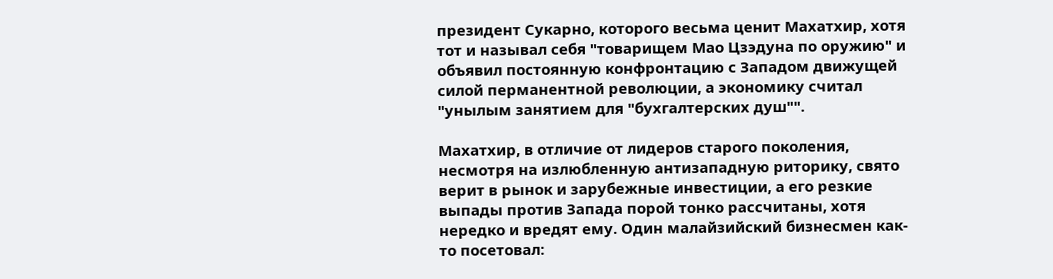президент Сукарно, которого весьма ценит Махатхир, хотя тот и называл себя "товарищем Мао Цзэдуна по оружию" и объявил постоянную конфронтацию с Западом движущей силой перманентной революции, а экономику считал "унылым занятием для "бухгалтерских душ"".

Махатхир, в отличие от лидеров старого поколения, несмотря на излюбленную антизападную риторику, свято верит в рынок и зарубежные инвестиции, а его резкие выпады против Запада порой тонко рассчитаны, хотя нередко и вредят ему. Один малайзийский бизнесмен как-то посетовал: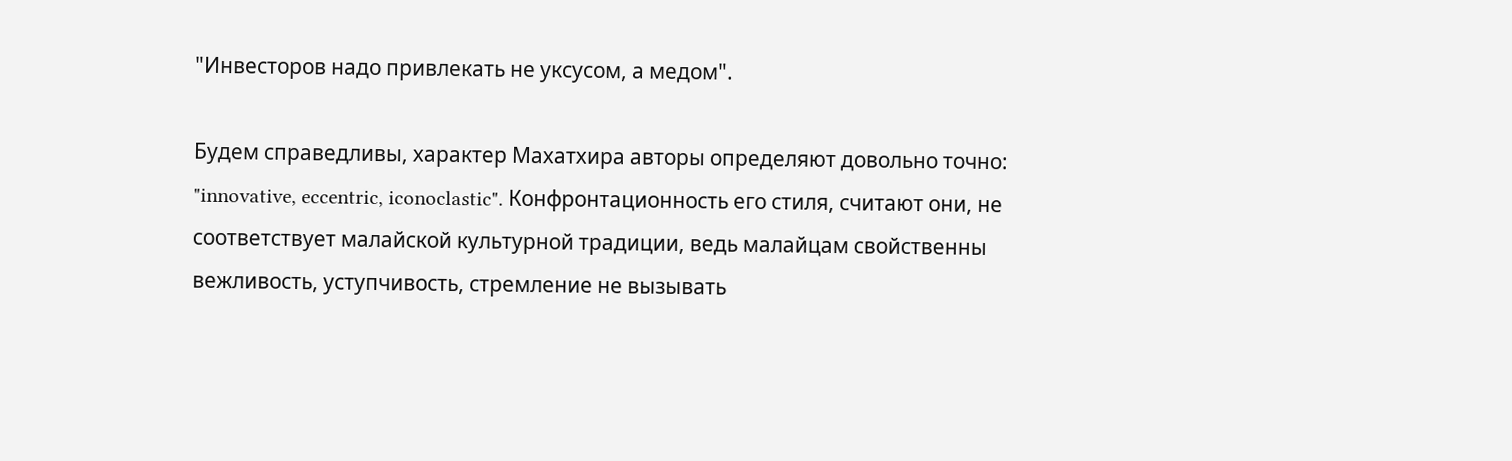"Инвесторов надо привлекать не уксусом, а медом".

Будем справедливы, характер Махатхира авторы определяют довольно точно: "innovative, eccentric, iconoclastic". Конфронтационность его стиля, считают они, не соответствует малайской культурной традиции, ведь малайцам свойственны вежливость, уступчивость, стремление не вызывать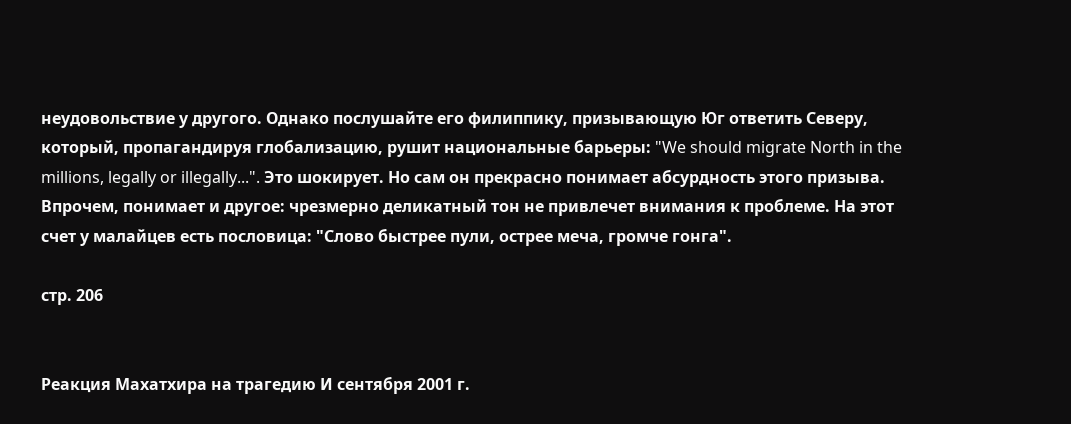неудовольствие у другого. Однако послушайте его филиппику, призывающую Юг ответить Северу, который, пропагандируя глобализацию, рушит национальные барьеры: "We should migrate North in the millions, legally or illegally...". Это шокирует. Но сам он прекрасно понимает абсурдность этого призыва. Впрочем, понимает и другое: чрезмерно деликатный тон не привлечет внимания к проблеме. На этот счет у малайцев есть пословица: "Слово быстрее пули, острее меча, громче гонга".

стр. 206


Реакция Махатхира на трагедию И сентября 2001 г.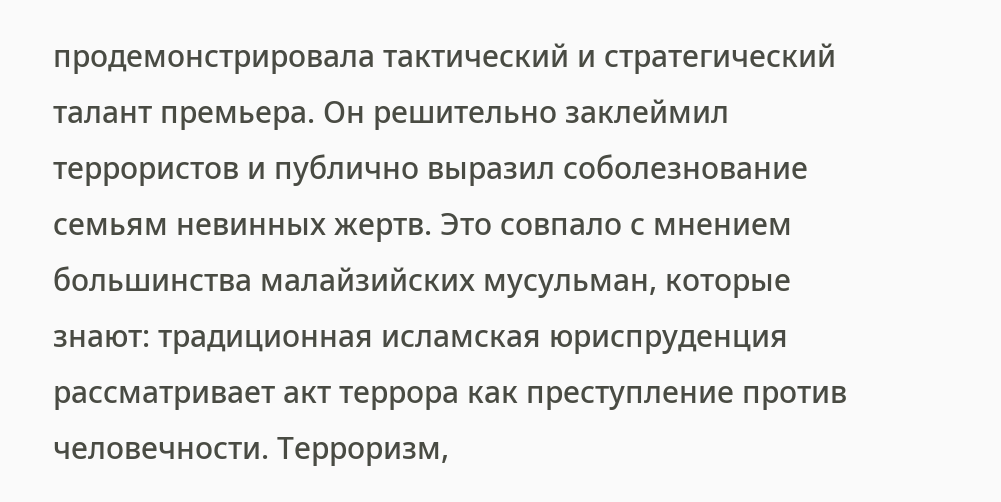продемонстрировала тактический и стратегический талант премьера. Он решительно заклеймил террористов и публично выразил соболезнование семьям невинных жертв. Это совпало с мнением большинства малайзийских мусульман, которые знают: традиционная исламская юриспруденция рассматривает акт террора как преступление против человечности. Терроризм,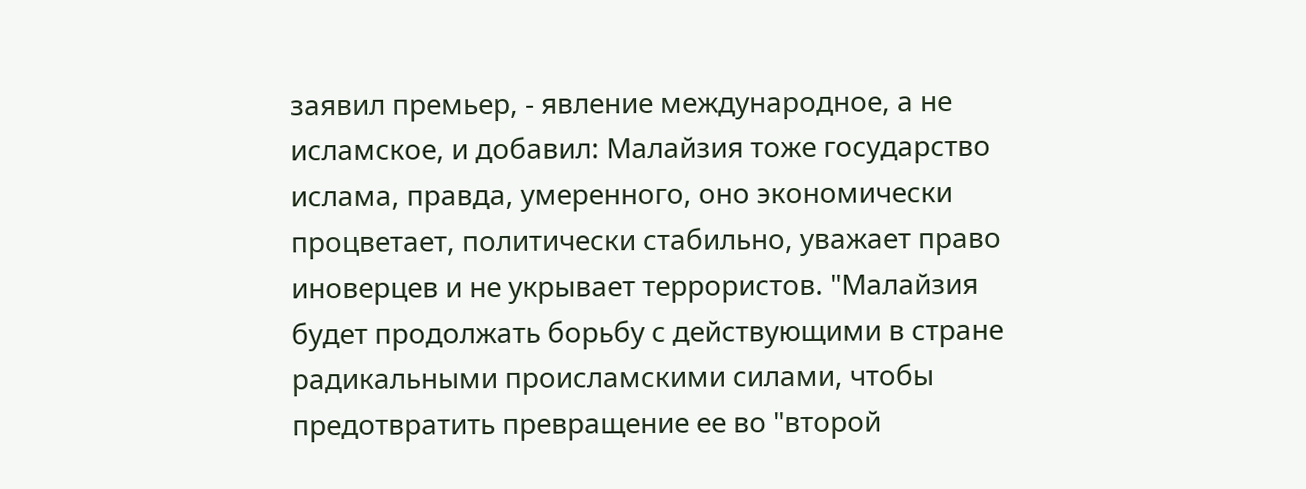заявил премьер, - явление международное, а не исламское, и добавил: Малайзия тоже государство ислама, правда, умеренного, оно экономически процветает, политически стабильно, уважает право иноверцев и не укрывает террористов. "Малайзия будет продолжать борьбу с действующими в стране радикальными происламскими силами, чтобы предотвратить превращение ее во "второй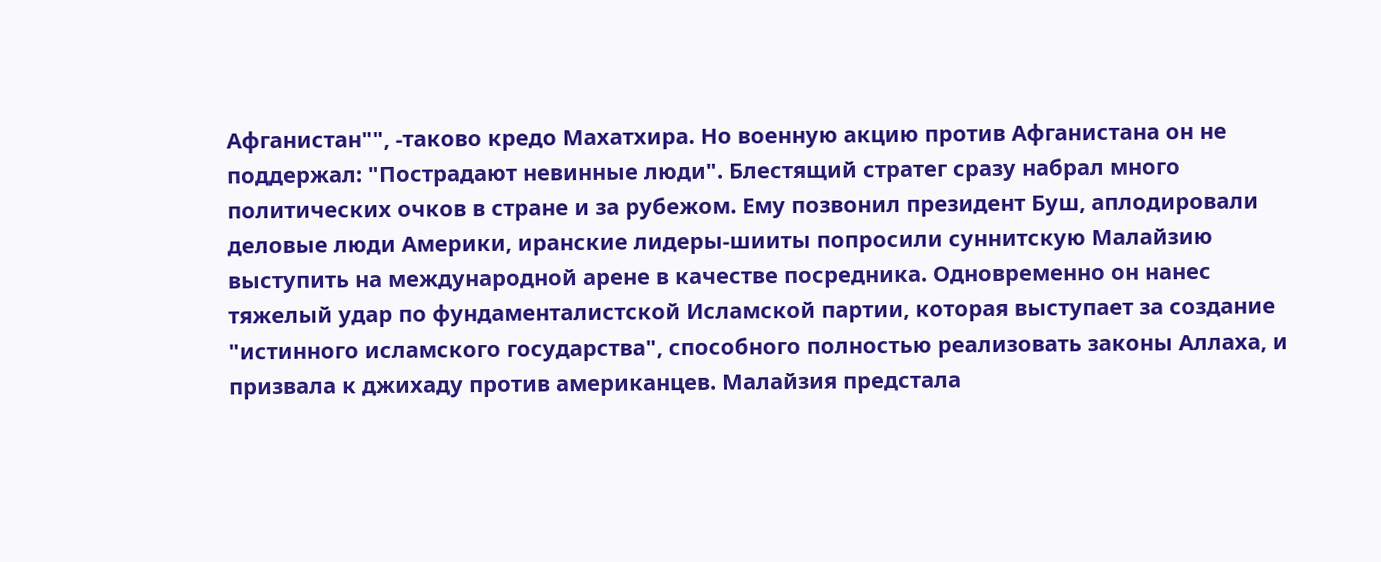Афганистан"", -таково кредо Махатхира. Но военную акцию против Афганистана он не поддержал: "Пострадают невинные люди". Блестящий стратег сразу набрал много политических очков в стране и за рубежом. Ему позвонил президент Буш, аплодировали деловые люди Америки, иранские лидеры-шииты попросили суннитскую Малайзию выступить на международной арене в качестве посредника. Одновременно он нанес тяжелый удар по фундаменталистской Исламской партии, которая выступает за создание "истинного исламского государства", способного полностью реализовать законы Аллаха, и призвала к джихаду против американцев. Малайзия предстала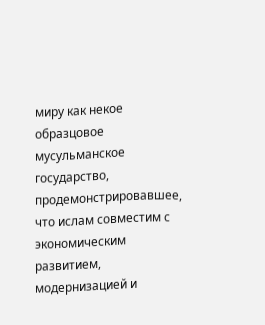миру как некое образцовое мусульманское государство, продемонстрировавшее, что ислам совместим с экономическим развитием, модернизацией и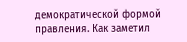демократической формой правления. Как заметил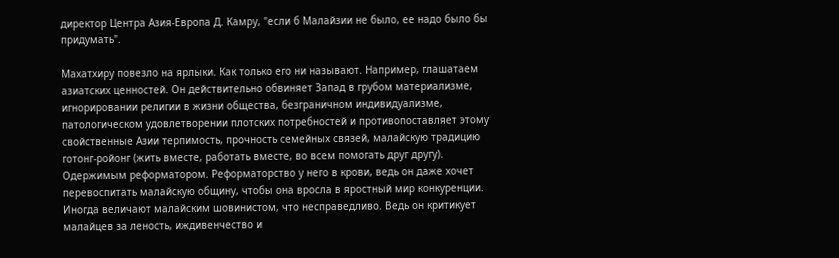директор Центра Азия-Европа Д. Камру, "если б Малайзии не было, ее надо было бы придумать".

Махатхиру повезло на ярлыки. Как только его ни называют. Например, глашатаем азиатских ценностей. Он действительно обвиняет Запад в грубом материализме, игнорировании религии в жизни общества, безграничном индивидуализме, патологическом удовлетворении плотских потребностей и противопоставляет этому свойственные Азии терпимость, прочность семейных связей, малайскую традицию готонг-ройонг (жить вместе, работать вместе, во всем помогать друг другу). Одержимым реформатором. Реформаторство у него в крови, ведь он даже хочет перевоспитать малайскую общину, чтобы она вросла в яростный мир конкуренции. Иногда величают малайским шовинистом, что несправедливо. Ведь он критикует малайцев за леность, иждивенчество и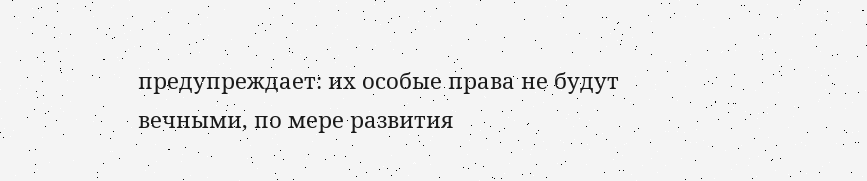предупреждает: их особые права не будут вечными, по мере развития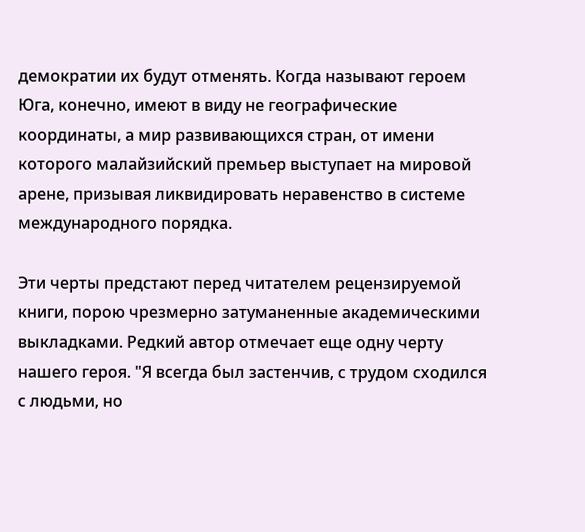демократии их будут отменять. Когда называют героем Юга, конечно, имеют в виду не географические координаты, а мир развивающихся стран, от имени которого малайзийский премьер выступает на мировой арене, призывая ликвидировать неравенство в системе международного порядка.

Эти черты предстают перед читателем рецензируемой книги, порою чрезмерно затуманенные академическими выкладками. Редкий автор отмечает еще одну черту нашего героя. "Я всегда был застенчив, с трудом сходился с людьми, но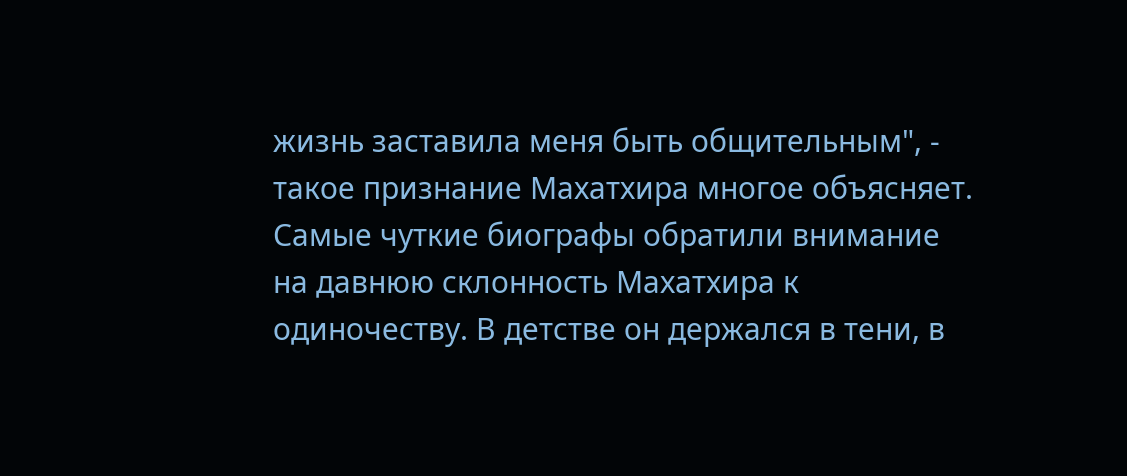жизнь заставила меня быть общительным", - такое признание Махатхира многое объясняет. Самые чуткие биографы обратили внимание на давнюю склонность Махатхира к одиночеству. В детстве он держался в тени, в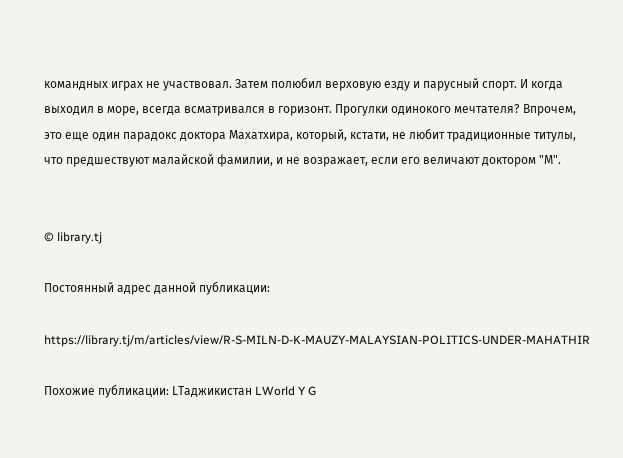командных играх не участвовал. Затем полюбил верховую езду и парусный спорт. И когда выходил в море, всегда всматривался в горизонт. Прогулки одинокого мечтателя? Впрочем, это еще один парадокс доктора Махатхира, который, кстати, не любит традиционные титулы, что предшествуют малайской фамилии, и не возражает, если его величают доктором "М".


© library.tj

Постоянный адрес данной публикации:

https://library.tj/m/articles/view/R-S-MILN-D-K-MAUZY-MALAYSIAN-POLITICS-UNDER-MAHATHIR

Похожие публикации: LТаджикистан LWorld Y G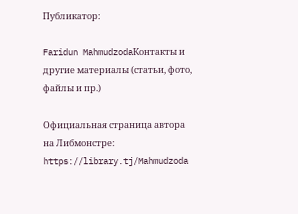Публикатор:

Faridun MahmudzodaКонтакты и другие материалы (статьи, фото, файлы и пр.)

Официальная страница автора на Либмонстре: https://library.tj/Mahmudzoda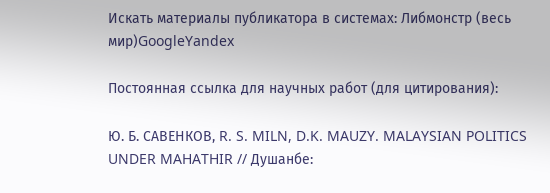Искать материалы публикатора в системах: Либмонстр (весь мир)GoogleYandex

Постоянная ссылка для научных работ (для цитирования):

Ю. Б. САВЕНКОВ, R. S. MILN, D.K. MAUZY. MALAYSIAN POLITICS UNDER MAHATHIR // Душанбе: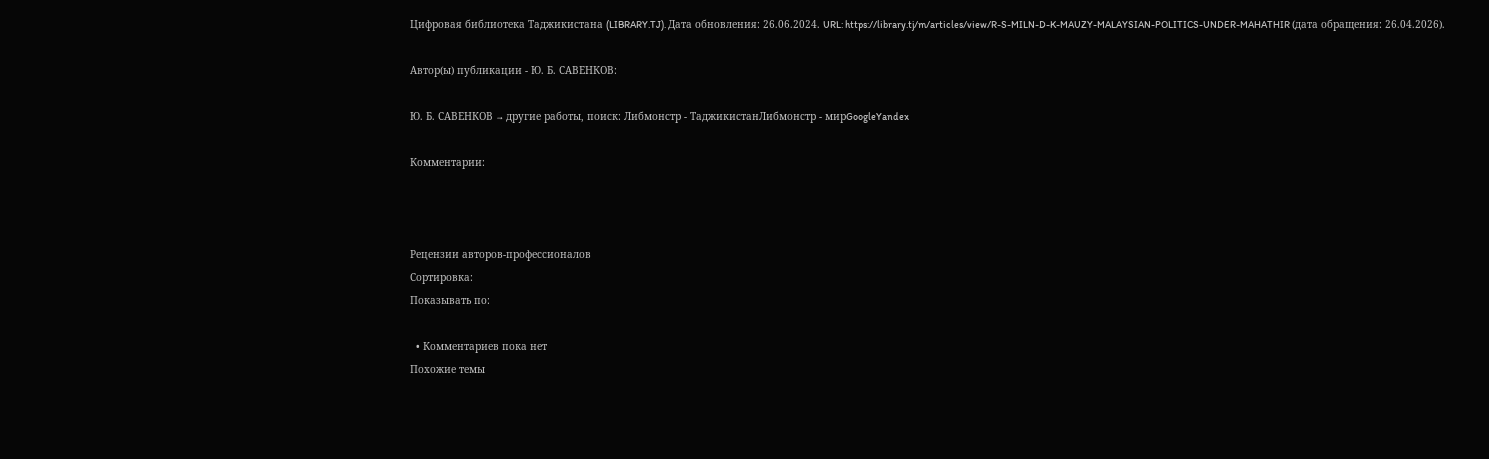Цифровая библиотека Таджикистана (LIBRARY.TJ). Дата обновления: 26.06.2024. URL: https://library.tj/m/articles/view/R-S-MILN-D-K-MAUZY-MALAYSIAN-POLITICS-UNDER-MAHATHIR (дата обращения: 26.04.2026).

Автор(ы) публикации - Ю. Б. САВЕНКОВ:

Ю. Б. САВЕНКОВ → другие работы, поиск: Либмонстр - ТаджикистанЛибмонстр - мирGoogleYandex

Комментарии:



Рецензии авторов-профессионалов
Сортировка:
Показывать по:

  • Комментариев пока нет
Похожие темы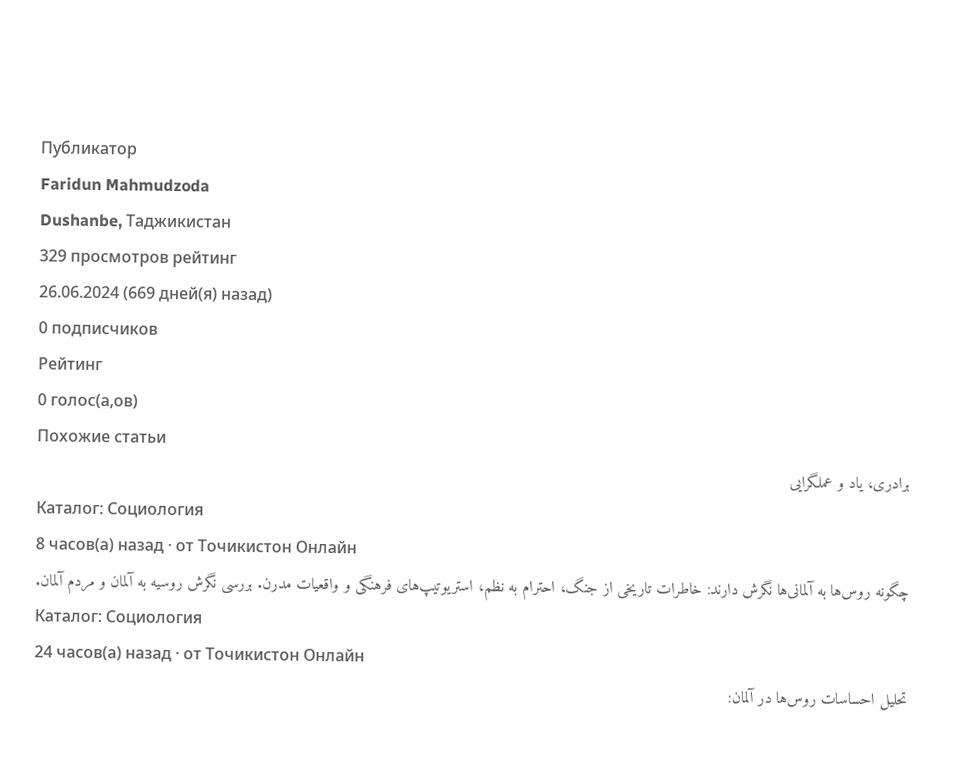Публикатор
Faridun Mahmudzoda
Dushanbe, Таджикистан
329 просмотров рейтинг
26.06.2024 (669 дней(я) назад)
0 подписчиков
Рейтинг
0 голос(а,ов)
Похожие статьи
برادری، یاد و عملگرایی
Каталог: Социология
8 часов(а) назад · от Точикистон Онлайн
چگونه روس‌ها به آلمانی‌ها نگرش دارند: خاطرات تاریخی از جنگ، احترام به نظم، استریوتیپ‌های فرهنگی و واقعیات مدرن. بررسی نگرش روسیه به آلمان و مردم آلمان.
Каталог: Социология
24 часов(а) назад · от Точикистон Онлайн
تحلیل احساسات روس‌ها در آلمان: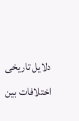دلایل تاریخی اختلافات بین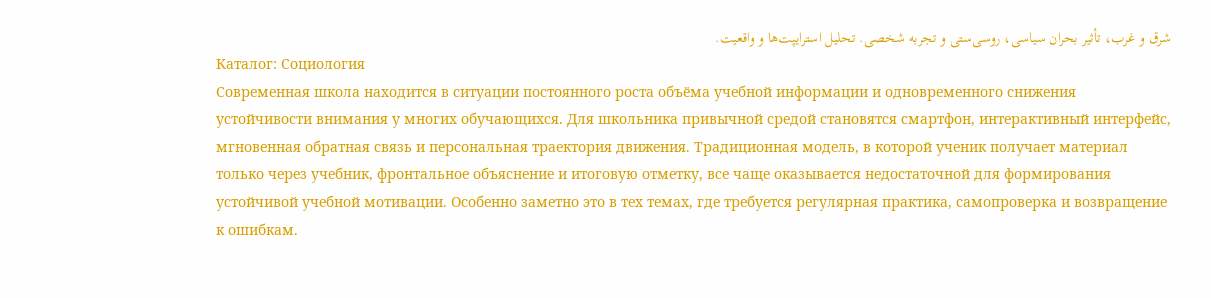شرق و غرب، تأثیر بحران سیاسی، روسی‌ستی و تجربه شخصی. تحلیل استرایپت‌ها و واقعیت.
Каталог: Социология
Современная школа находится в ситуации постоянного роста объёма учебной информации и одновременного снижения устойчивости внимания у многих обучающихся. Для школьника привычной средой становятся смартфон, интерактивный интерфейс, мгновенная обратная связь и персональная траектория движения. Традиционная модель, в которой ученик получает материал только через учебник, фронтальное объяснение и итоговую отметку, все чаще оказывается недостаточной для формирования устойчивой учебной мотивации. Особенно заметно это в тех темах, где требуется регулярная практика, самопроверка и возвращение к ошибкам.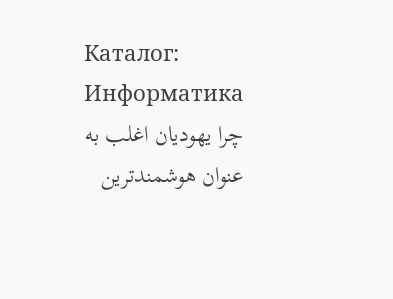Каталог: Информатика
چرا یهودیان اغلب به عنوان هوشمندترین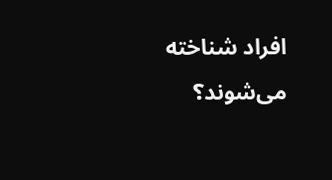افراد شناخته می‌شوند؟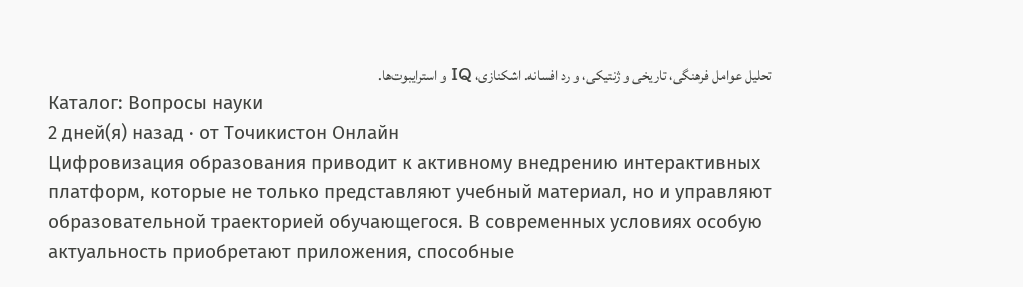تحلیل عوامل فرهنگی، تاریخی و ژنتیکی، و رد افسانه. اشکنازی، IQ و استرایبوت‌ها.
Каталог: Вопросы науки
2 дней(я) назад · от Точикистон Онлайн
Цифровизация образования приводит к активному внедрению интерактивных платформ, которые не только представляют учебный материал, но и управляют образовательной траекторией обучающегося. В современных условиях особую актуальность приобретают приложения, способные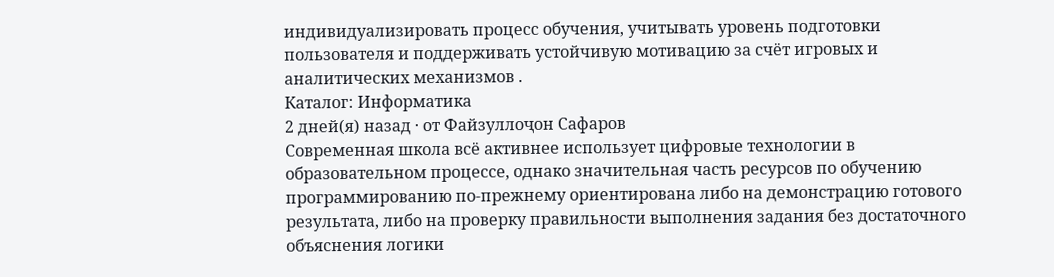индивидуализировать процесс обучения, учитывать уровень подготовки пользователя и поддерживать устойчивую мотивацию за счёт игровых и аналитических механизмов .
Каталог: Информатика
2 дней(я) назад · от Файзуллоҷон Сафаров
Современная школа всё активнее использует цифровые технологии в образовательном процессе, однако значительная часть ресурсов по обучению программированию по-прежнему ориентирована либо на демонстрацию готового результата, либо на проверку правильности выполнения задания без достаточного объяснения логики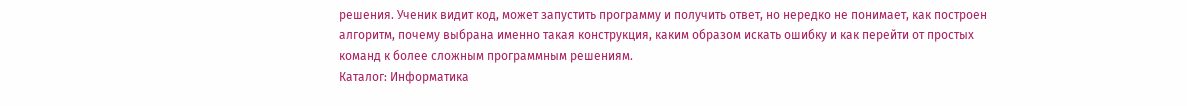решения. Ученик видит код, может запустить программу и получить ответ, но нередко не понимает, как построен алгоритм, почему выбрана именно такая конструкция, каким образом искать ошибку и как перейти от простых команд к более сложным программным решениям.
Каталог: Информатика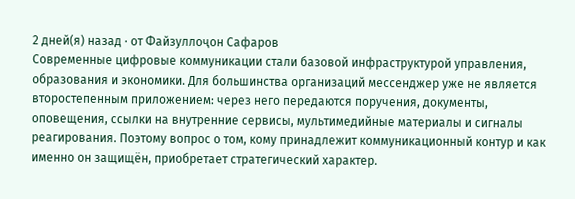2 дней(я) назад · от Файзуллоҷон Сафаров
Современные цифровые коммуникации стали базовой инфраструктурой управления, образования и экономики. Для большинства организаций мессенджер уже не является второстепенным приложением: через него передаются поручения, документы, оповещения, ссылки на внутренние сервисы, мультимедийные материалы и сигналы реагирования. Поэтому вопрос о том, кому принадлежит коммуникационный контур и как именно он защищён, приобретает стратегический характер.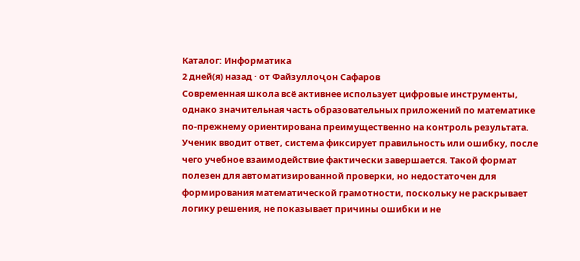Каталог: Информатика
2 дней(я) назад · от Файзуллоҷон Сафаров
Современная школа всё активнее использует цифровые инструменты, однако значительная часть образовательных приложений по математике по-прежнему ориентирована преимущественно на контроль результата. Ученик вводит ответ, система фиксирует правильность или ошибку, после чего учебное взаимодействие фактически завершается. Такой формат полезен для автоматизированной проверки, но недостаточен для формирования математической грамотности, поскольку не раскрывает логику решения, не показывает причины ошибки и не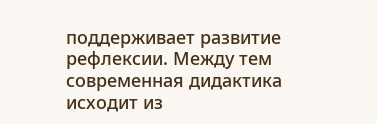поддерживает развитие рефлексии. Между тем современная дидактика исходит из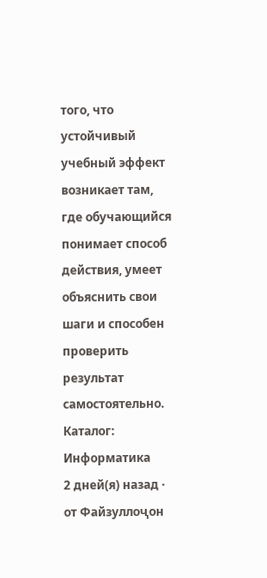того, что устойчивый учебный эффект возникает там, где обучающийся понимает способ действия, умеет объяснить свои шаги и способен проверить результат самостоятельно.
Каталог: Информатика
2 дней(я) назад · от Файзуллоҷон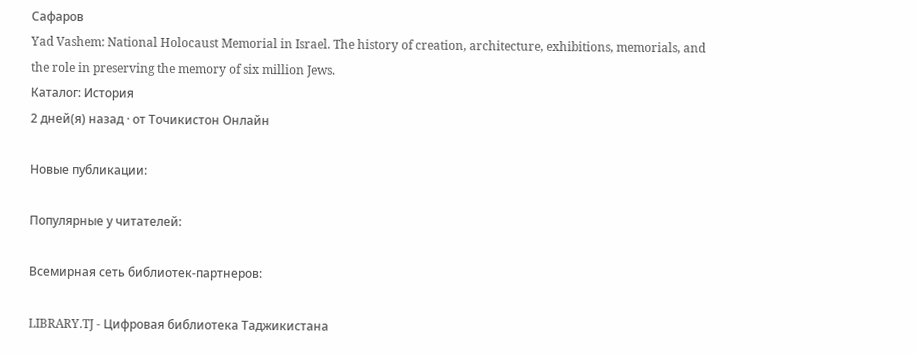Сафаров
Yad Vashem: National Holocaust Memorial in Israel. The history of creation, architecture, exhibitions, memorials, and the role in preserving the memory of six million Jews.
Каталог: История
2 дней(я) назад · от Точикистон Онлайн

Новые публикации:

Популярные у читателей:

Всемирная сеть библиотек-партнеров:

LIBRARY.TJ - Цифровая библиотека Таджикистана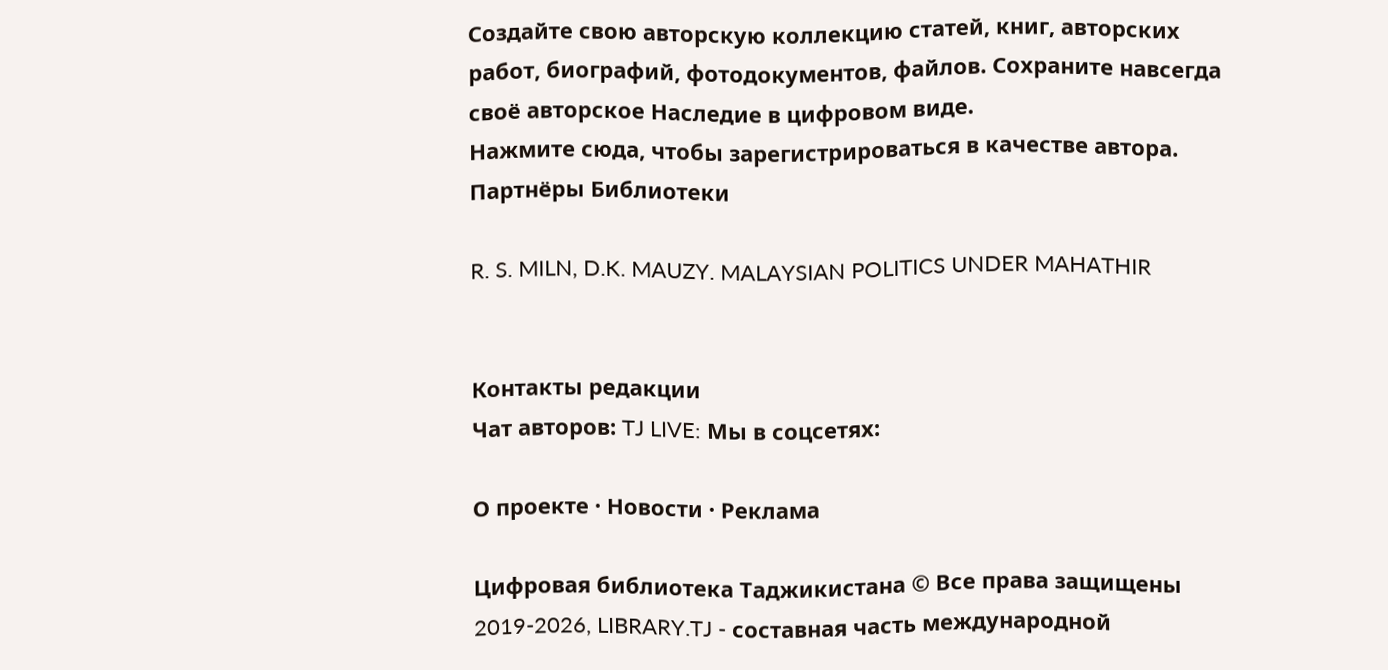Создайте свою авторскую коллекцию статей, книг, авторских работ, биографий, фотодокументов, файлов. Сохраните навсегда своё авторское Наследие в цифровом виде.
Нажмите сюда, чтобы зарегистрироваться в качестве автора.
Партнёры Библиотеки

R. S. MILN, D.K. MAUZY. MALAYSIAN POLITICS UNDER MAHATHIR


Контакты редакции
Чат авторов: TJ LIVE: Мы в соцсетях:

О проекте · Новости · Реклама

Цифровая библиотека Таджикистана © Все права защищены
2019-2026, LIBRARY.TJ - составная часть международной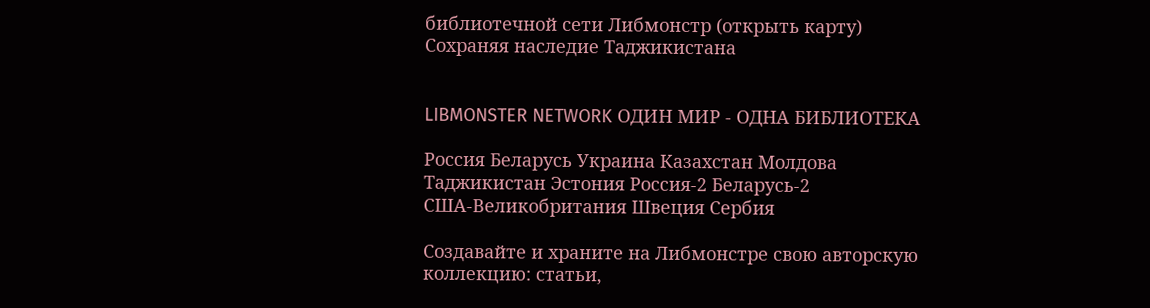библиотечной сети Либмонстр (открыть карту)
Сохраняя наследие Таджикистана


LIBMONSTER NETWORK ОДИН МИР - ОДНА БИБЛИОТЕКА

Россия Беларусь Украина Казахстан Молдова Таджикистан Эстония Россия-2 Беларусь-2
США-Великобритания Швеция Сербия

Создавайте и храните на Либмонстре свою авторскую коллекцию: статьи,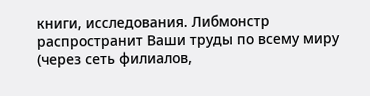книги, исследования. Либмонстр распространит Ваши труды по всему миру (через сеть филиалов,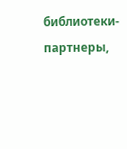библиотеки-партнеры,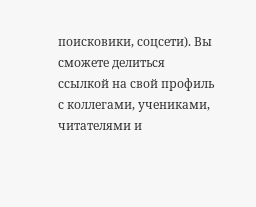поисковики, соцсети). Вы сможете делиться ссылкой на свой профиль с коллегами, учениками, читателями и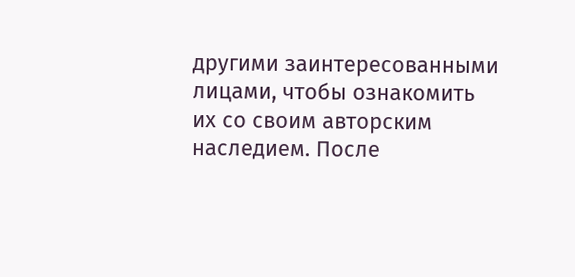другими заинтересованными лицами, чтобы ознакомить их со своим авторским наследием. После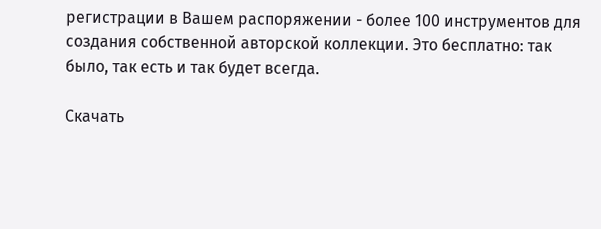регистрации в Вашем распоряжении - более 100 инструментов для создания собственной авторской коллекции. Это бесплатно: так было, так есть и так будет всегда.

Скачать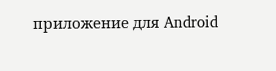приложение для Android